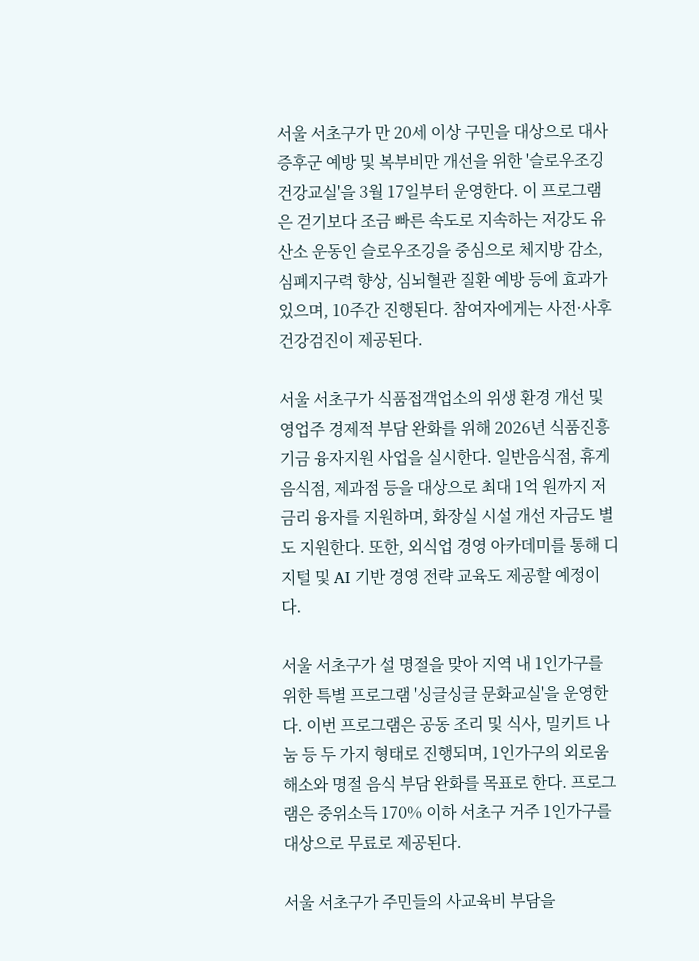서울 서초구가 만 20세 이상 구민을 대상으로 대사증후군 예방 및 복부비만 개선을 위한 '슬로우조깅 건강교실'을 3월 17일부터 운영한다. 이 프로그램은 걷기보다 조금 빠른 속도로 지속하는 저강도 유산소 운동인 슬로우조깅을 중심으로 체지방 감소, 심폐지구력 향상, 심뇌혈관 질환 예방 등에 효과가 있으며, 10주간 진행된다. 참여자에게는 사전·사후 건강검진이 제공된다.

서울 서초구가 식품접객업소의 위생 환경 개선 및 영업주 경제적 부담 완화를 위해 2026년 식품진흥기금 융자지원 사업을 실시한다. 일반음식점, 휴게음식점, 제과점 등을 대상으로 최대 1억 원까지 저금리 융자를 지원하며, 화장실 시설 개선 자금도 별도 지원한다. 또한, 외식업 경영 아카데미를 통해 디지털 및 AI 기반 경영 전략 교육도 제공할 예정이다.

서울 서초구가 설 명절을 맞아 지역 내 1인가구를 위한 특별 프로그램 '싱글싱글 문화교실'을 운영한다. 이번 프로그램은 공동 조리 및 식사, 밀키트 나눔 등 두 가지 형태로 진행되며, 1인가구의 외로움 해소와 명절 음식 부담 완화를 목표로 한다. 프로그램은 중위소득 170% 이하 서초구 거주 1인가구를 대상으로 무료로 제공된다.

서울 서초구가 주민들의 사교육비 부담을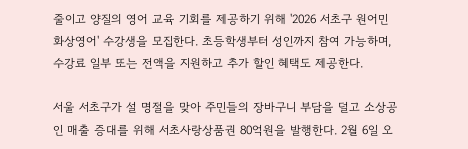줄이고 양질의 영어 교육 기회를 제공하기 위해 '2026 서초구 원어민 화상영어' 수강생을 모집한다. 초등학생부터 성인까지 참여 가능하며, 수강료 일부 또는 전액을 지원하고 추가 할인 혜택도 제공한다.

서울 서초구가 설 명절을 맞아 주민들의 장바구니 부담을 덜고 소상공인 매출 증대를 위해 서초사랑상품권 80억원을 발행한다. 2월 6일 오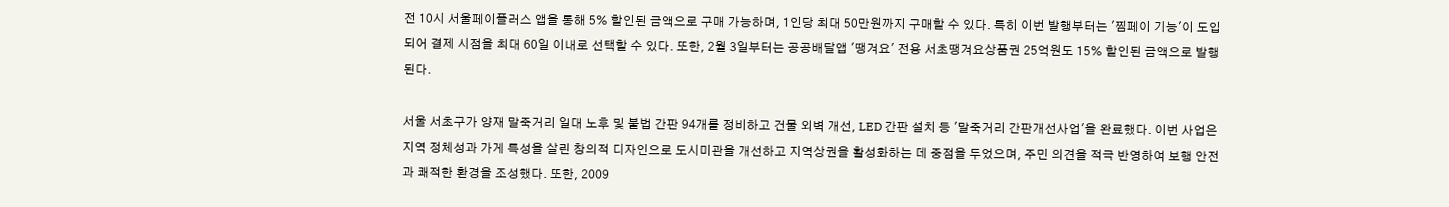전 10시 서울페이플러스 앱을 통해 5% 할인된 금액으로 구매 가능하며, 1인당 최대 50만원까지 구매할 수 있다. 특히 이번 발행부터는 '찜페이 기능'이 도입되어 결제 시점을 최대 60일 이내로 선택할 수 있다. 또한, 2월 3일부터는 공공배달앱 '땡겨요' 전용 서초땡겨요상품권 25억원도 15% 할인된 금액으로 발행된다.

서울 서초구가 양재 말죽거리 일대 노후 및 불법 간판 94개를 정비하고 건물 외벽 개선, LED 간판 설치 등 '말죽거리 간판개선사업'을 완료했다. 이번 사업은 지역 정체성과 가게 특성을 살린 창의적 디자인으로 도시미관을 개선하고 지역상권을 활성화하는 데 중점을 두었으며, 주민 의견을 적극 반영하여 보행 안전과 쾌적한 환경을 조성했다. 또한, 2009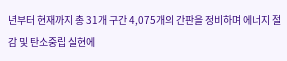년부터 현재까지 총 31개 구간 4,075개의 간판을 정비하며 에너지 절감 및 탄소중립 실현에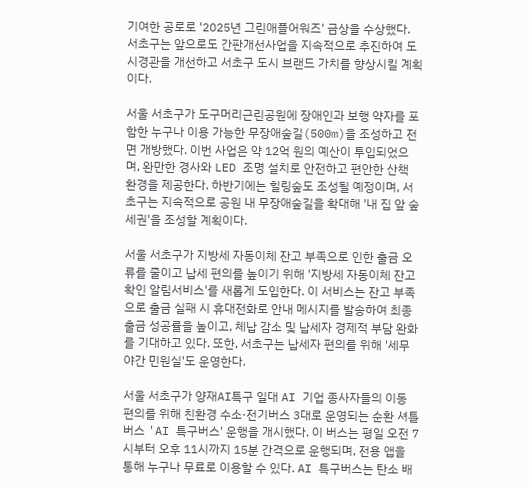기여한 공로로 '2025년 그린애플어워즈' 금상을 수상했다. 서초구는 앞으로도 간판개선사업을 지속적으로 추진하여 도시경관을 개선하고 서초구 도시 브랜드 가치를 향상시킬 계획이다.

서울 서초구가 도구머리근린공원에 장애인과 보행 약자를 포함한 누구나 이용 가능한 무장애숲길(500m)을 조성하고 전면 개방했다. 이번 사업은 약 12억 원의 예산이 투입되었으며, 완만한 경사와 LED 조명 설치로 안전하고 편안한 산책 환경을 제공한다. 하반기에는 힐링숲도 조성될 예정이며, 서초구는 지속적으로 공원 내 무장애숲길을 확대해 '내 집 앞 숲세권'을 조성할 계획이다.

서울 서초구가 지방세 자동이체 잔고 부족으로 인한 출금 오류를 줄이고 납세 편의를 높이기 위해 '지방세 자동이체 잔고 확인 알림서비스'를 새롭게 도입한다. 이 서비스는 잔고 부족으로 출금 실패 시 휴대전화로 안내 메시지를 발송하여 최종 출금 성공률을 높이고, 체납 감소 및 납세자 경제적 부담 완화를 기대하고 있다. 또한, 서초구는 납세자 편의를 위해 '세무 야간 민원실'도 운영한다.

서울 서초구가 양재AI특구 일대 AI 기업 종사자들의 이동 편의를 위해 친환경 수소·전기버스 3대로 운영되는 순환 셔틀버스 'AI 특구버스' 운행을 개시했다. 이 버스는 평일 오전 7시부터 오후 11시까지 15분 간격으로 운행되며, 전용 앱을 통해 누구나 무료로 이용할 수 있다. AI 특구버스는 탄소 배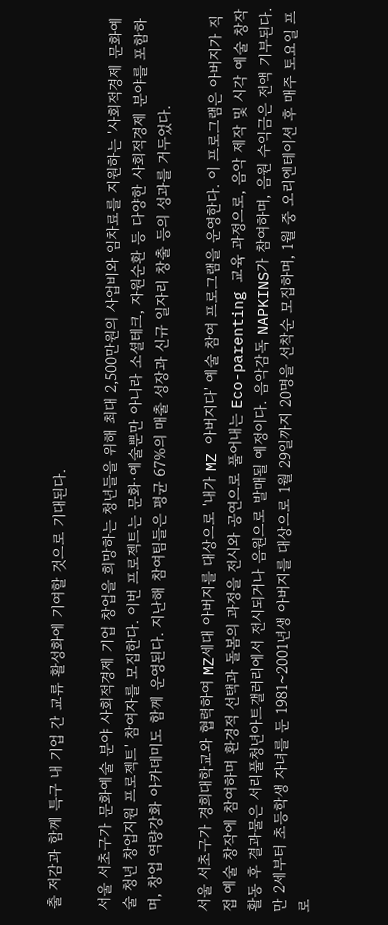출 저감과 함께 특구 내 기업 간 교류 활성화에 기여할 것으로 기대된다.

서울 서초구가 문화예술 분야 사회적경제 기업 창업을 희망하는 청년들을 위해 최대 2,500만원의 사업비와 임차료를 지원하는 '사회적경제 문화예술 청년 창업지원 프로젝트' 참여자를 모집한다. 이번 프로젝트는 문화·예술뿐만 아니라 소셜테크, 자원순환 등 다양한 사회적경제 분야를 포함하며, 창업 역량강화 아카데미도 함께 운영된다. 지난해 참여팀들은 평균 67%의 매출 성장과 신규 일자리 창출 등의 성과를 거두었다.

서울 서초구가 경희대학교와 협력하여 MZ세대 아버지를 대상으로 '내가 MZ 아버지다' 예술 참여 프로그램을 운영한다. 이 프로그램은 아버지가 직접 예술 창작에 참여하며 환경적 선택과 돌봄의 과정을 전시와 공연으로 풀어내는 Eco-parenting 교육 과정으로, 음악 제작 및 시각 예술 창작 활동 후 결과물은 서리풀청년아트갤러리에서 전시되거나 음원으로 발매될 예정이다. 음악감독 NAPKINS가 참여하며, 음원 수익금은 전액 기부된다. 만 2세부터 초등학생 자녀를 둔 1981~2001년생 아버지를 대상으로 1월 29일까지 20명을 선착순 모집하며, 1월 중 오리엔테이션 후 매주 토요일 프로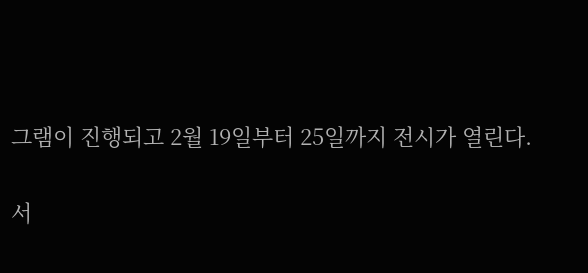그램이 진행되고 2월 19일부터 25일까지 전시가 열린다.

서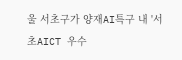울 서초구가 양재AI특구 내 '서초AICT 우수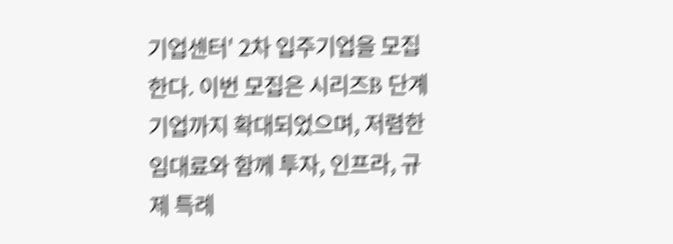기업센터' 2차 입주기업을 모집한다. 이번 모집은 시리즈B 단계 기업까지 확대되었으며, 저렴한 임대료와 함께 투자, 인프라, 규제 특례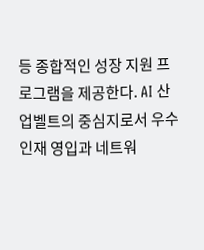등 종합적인 성장 지원 프로그램을 제공한다. AI 산업벨트의 중심지로서 우수 인재 영입과 네트워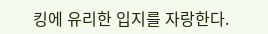킹에 유리한 입지를 자랑한다.